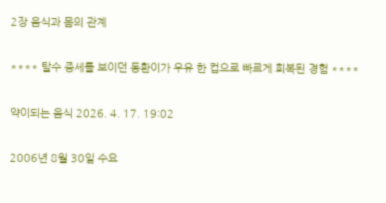2장 음식과 몸의 관계

**** 탈수 증세를 보이던 동환이가 우유 한 컵으로 빠르게 회복된 경험 ****

약이되는 음식 2026. 4. 17. 19:02

2006년 8월 30일 수요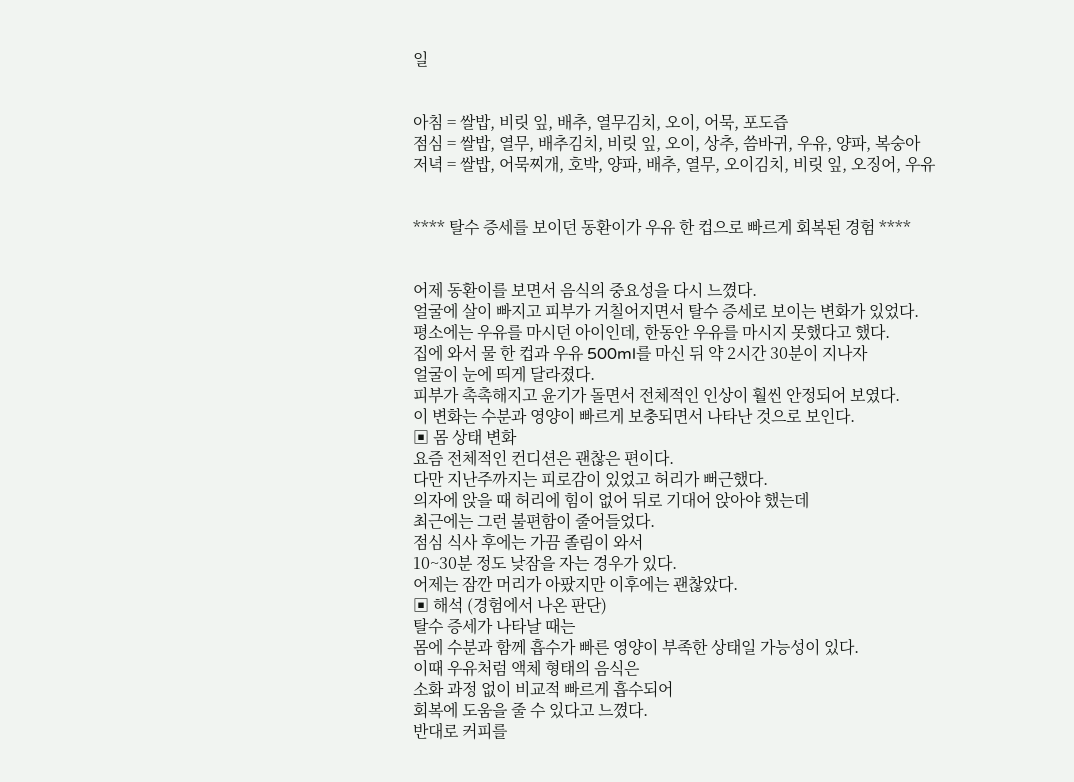일


아침 = 쌀밥, 비릿 잎, 배추, 열무김치, 오이, 어묵, 포도즙
점심 = 쌀밥, 열무, 배추김치, 비릿 잎, 오이, 상추, 씀바귀, 우유, 양파, 복숭아
저녁 = 쌀밥, 어묵찌개, 호박, 양파, 배추, 열무, 오이김치, 비릿 잎, 오징어, 우유


**** 탈수 증세를 보이던 동환이가 우유 한 컵으로 빠르게 회복된 경험 ****


어제 동환이를 보면서 음식의 중요성을 다시 느꼈다.
얼굴에 살이 빠지고 피부가 거칠어지면서 탈수 증세로 보이는 변화가 있었다.
평소에는 우유를 마시던 아이인데, 한동안 우유를 마시지 못했다고 했다.
집에 와서 물 한 컵과 우유 500ml를 마신 뒤 약 2시간 30분이 지나자
얼굴이 눈에 띄게 달라졌다.
피부가 촉촉해지고 윤기가 돌면서 전체적인 인상이 훨씬 안정되어 보였다.
이 변화는 수분과 영양이 빠르게 보충되면서 나타난 것으로 보인다.
▣ 몸 상태 변화
요즘 전체적인 컨디션은 괜찮은 편이다.
다만 지난주까지는 피로감이 있었고 허리가 뻐근했다.
의자에 앉을 때 허리에 힘이 없어 뒤로 기대어 앉아야 했는데
최근에는 그런 불편함이 줄어들었다.
점심 식사 후에는 가끔 졸림이 와서
10~30분 정도 낮잠을 자는 경우가 있다.
어제는 잠깐 머리가 아팠지만 이후에는 괜찮았다.
▣ 해석 (경험에서 나온 판단)
탈수 증세가 나타날 때는
몸에 수분과 함께 흡수가 빠른 영양이 부족한 상태일 가능성이 있다.
이때 우유처럼 액체 형태의 음식은
소화 과정 없이 비교적 빠르게 흡수되어
회복에 도움을 줄 수 있다고 느꼈다.
반대로 커피를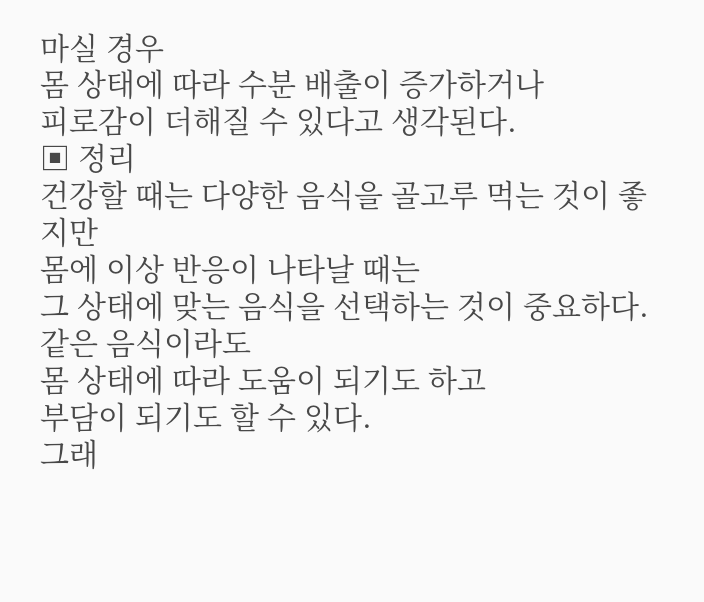마실 경우
몸 상태에 따라 수분 배출이 증가하거나
피로감이 더해질 수 있다고 생각된다.
▣ 정리
건강할 때는 다양한 음식을 골고루 먹는 것이 좋지만
몸에 이상 반응이 나타날 때는
그 상태에 맞는 음식을 선택하는 것이 중요하다.
같은 음식이라도
몸 상태에 따라 도움이 되기도 하고
부담이 되기도 할 수 있다.
그래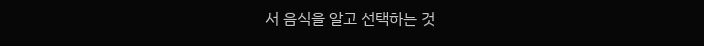서 음식을 알고 선택하는 것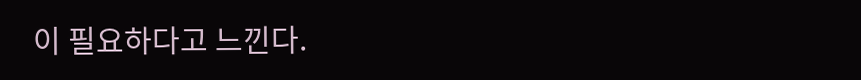이 필요하다고 느낀다.